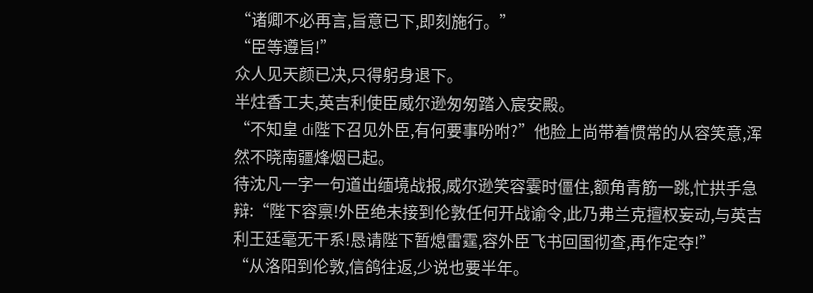“诸卿不必再言,旨意已下,即刻施行。”
“臣等遵旨!”
众人见天颜已决,只得躬身退下。
半炷香工夫,英吉利使臣威尔逊匆匆踏入宸安殿。
“不知皇 di陛下召见外臣,有何要事吩咐?”他脸上尚带着惯常的从容笑意,浑然不晓南疆烽烟已起。
待沈凡一字一句道出缅境战报,威尔逊笑容霎时僵住,额角青筋一跳,忙拱手急辩:“陛下容禀!外臣绝未接到伦敦任何开战谕令,此乃弗兰克擅权妄动,与英吉利王廷毫无干系!恳请陛下暂熄雷霆,容外臣飞书回国彻查,再作定夺!”
“从洛阳到伦敦,信鸽往返,少说也要半年。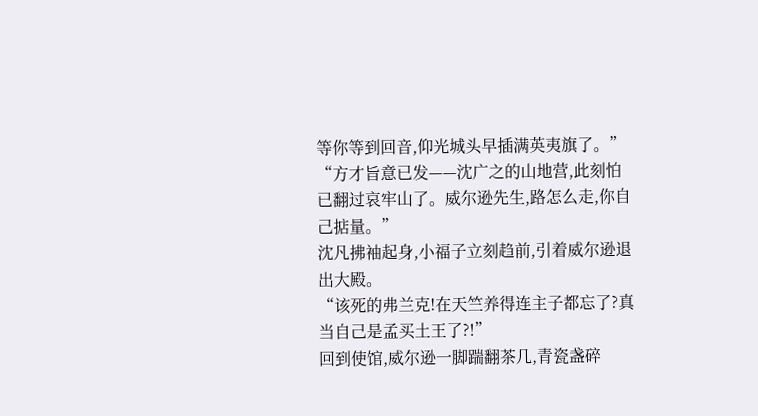等你等到回音,仰光城头早插满英夷旗了。”
“方才旨意已发——沈广之的山地营,此刻怕已翻过哀牢山了。威尔逊先生,路怎么走,你自己掂量。”
沈凡拂袖起身,小福子立刻趋前,引着威尔逊退出大殿。
“该死的弗兰克!在天竺养得连主子都忘了?真当自己是孟买土王了?!”
回到使馆,威尔逊一脚踹翻茶几,青瓷盏碎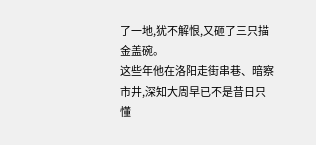了一地,犹不解恨,又砸了三只描金盖碗。
这些年他在洛阳走街串巷、暗察市井,深知大周早已不是昔日只懂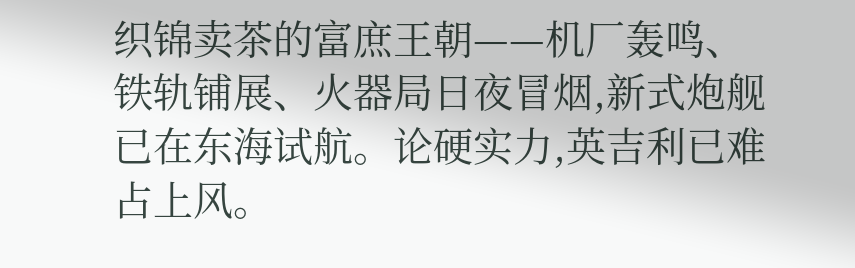织锦卖茶的富庶王朝——机厂轰鸣、铁轨铺展、火器局日夜冒烟,新式炮舰已在东海试航。论硬实力,英吉利已难占上风。